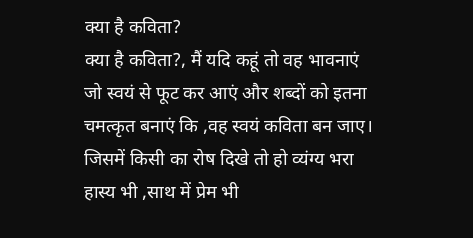क्या है कविता?
क्या है कविता?, मैं यदि कहूं तो वह भावनाएं जो स्वयं से फूट कर आएं और शब्दों को इतना चमत्कृत बनाएं कि ,वह स्वयं कविता बन जाए।
जिसमें किसी का रोष दिखे तो हो व्यंग्य भरा हास्य भी ,साथ में प्रेम भी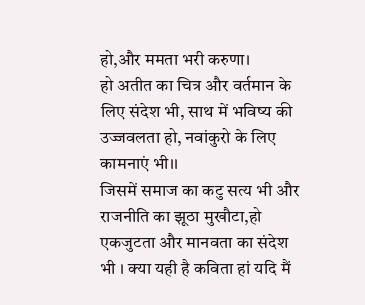हो,और ममता भरी करुणा।
हो अतीत का चित्र और वर्तमान के लिए संदेश भी, साथ में भविष्य की उज्जवलता हो, नवांकुरो के लिए कामनाएं भी।।
जिसमें समाज का कटु सत्य भी और राजनीति का झूठा मुखौटा,हो एकजुटता और मानवता का संदेश भी । क्या यही है कविता हां यदि मैं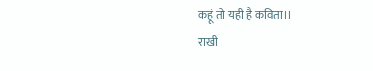कहूं तो यही है कविता।।
राखी